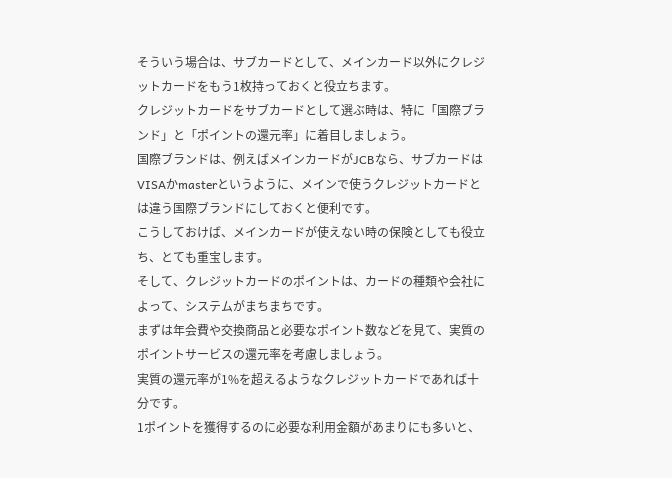そういう場合は、サブカードとして、メインカード以外にクレジットカードをもう1枚持っておくと役立ちます。
クレジットカードをサブカードとして選ぶ時は、特に「国際ブランド」と「ポイントの還元率」に着目しましょう。
国際ブランドは、例えばメインカードがJCBなら、サブカードはVISAかmasterというように、メインで使うクレジットカードとは違う国際ブランドにしておくと便利です。
こうしておけば、メインカードが使えない時の保険としても役立ち、とても重宝します。
そして、クレジットカードのポイントは、カードの種類や会社によって、システムがまちまちです。
まずは年会費や交換商品と必要なポイント数などを見て、実質のポイントサービスの還元率を考慮しましょう。
実質の還元率が1%を超えるようなクレジットカードであれば十分です。
1ポイントを獲得するのに必要な利用金額があまりにも多いと、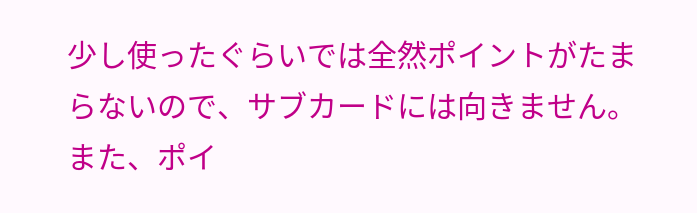少し使ったぐらいでは全然ポイントがたまらないので、サブカードには向きません。
また、ポイ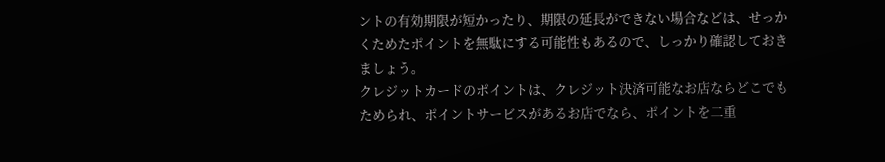ントの有効期限が短かったり、期限の延長ができない場合などは、せっかくためたポイントを無駄にする可能性もあるので、しっかり確認しておきましょう。
クレジットカードのポイントは、クレジット決済可能なお店ならどこでもためられ、ポイントサービスがあるお店でなら、ポイントを二重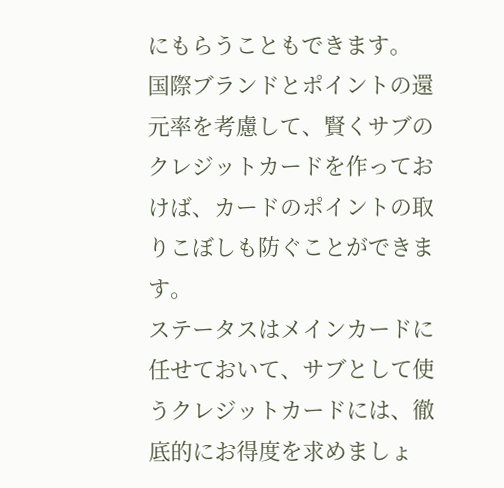にもらうこともできます。
国際ブランドとポイントの還元率を考慮して、賢くサブのクレジットカードを作っておけば、カードのポイントの取りこぼしも防ぐことができます。
ステータスはメインカードに任せておいて、サブとして使うクレジットカードには、徹底的にお得度を求めましょ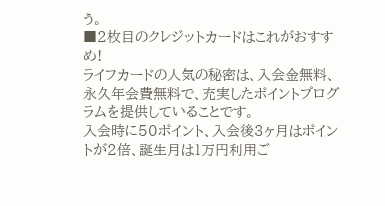う。
■2枚目のクレジットカードはこれがおすすめ!
ライフカードの人気の秘密は、入会金無料、永久年会費無料で、充実したポイントプログラムを提供していることです。
入会時に50ポイント、入会後3ヶ月はポイントが2倍、誕生月は1万円利用ご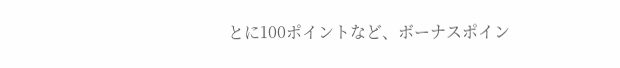とに100ポイントなど、ボーナスポイン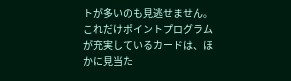トが多いのも見逃せません。
これだけポイントプログラムが充実しているカードは、ほかに見当た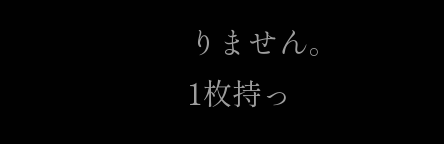りません。
1枚持っ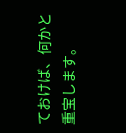ておけば、何かと重宝します。